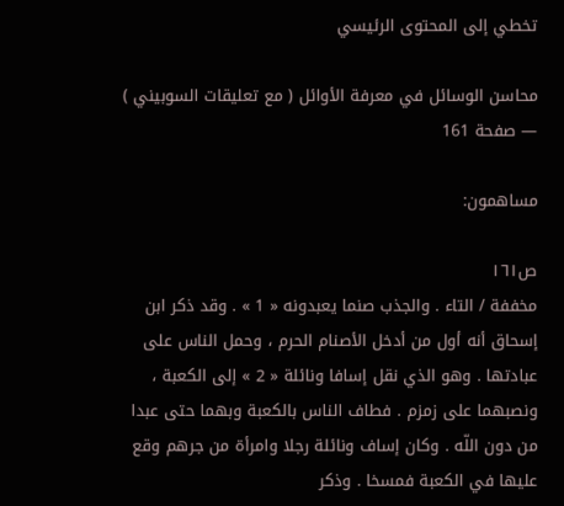تخطي إلى المحتوى الرئيسي

محاسن الوسائل في معرفة الأوائل ( مع تعليقات السوبيني ) — صفحة 161

مساهمون:

ص١٦١
مخففة / التاء . والجذب صنما يعبدونه « 1 » . وقد ذكر ابن إسحاق أنه أول من أدخل الأصنام الحرم ، وحمل الناس على عبادتها . وهو الذي نقل إسافا ونائلة « 2 » إلى الكعبة ، ونصبهما على زمزم . فطاف الناس بالكعبة وبهما حتى عبدا من دون اللّه . وكان إساف ونائلة رجلا وامرأة من جرهم وقع عليها في الكعبة فمسخا . وذكر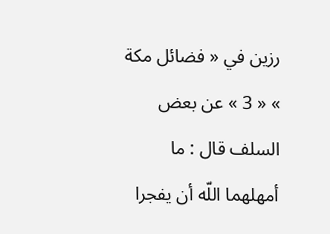رزين في « فضائل مكة » « 3 » عن بعض السلف قال : ما أمهلهما اللّه أن يفجرا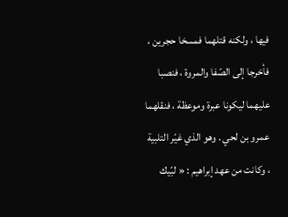فيها ، ولكنه قتلهما فمسخا حجرين ، فأخرجا إلى الصّفا والمروة ، فنصبا عليهما ليكونا عبرة وموعظة ، فنقلهما عمرو بن لحي . وهو الذي غيّر التلبية ، وكانت من عهد إبراهيم : « لبّيك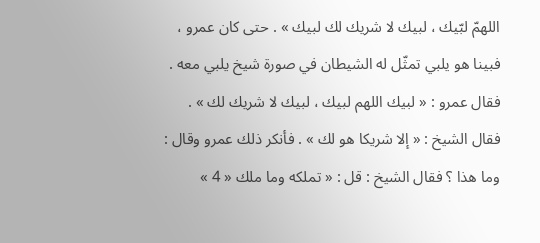اللهمّ لبّيك ، لبيك لا شريك لك لبيك » . حتى كان عمرو ، فبينا هو يلبي تمثّل له الشيطان في صورة شيخ يلبي معه . فقال عمرو : « لبيك اللهم لبيك ، لبيك لا شريك لك » . فقال الشيخ : « إلا شريكا هو لك » . فأنكر ذلك عمرو وقال : وما هذا ؟ فقال الشيخ : قل : « تملكه وما ملك « 4 »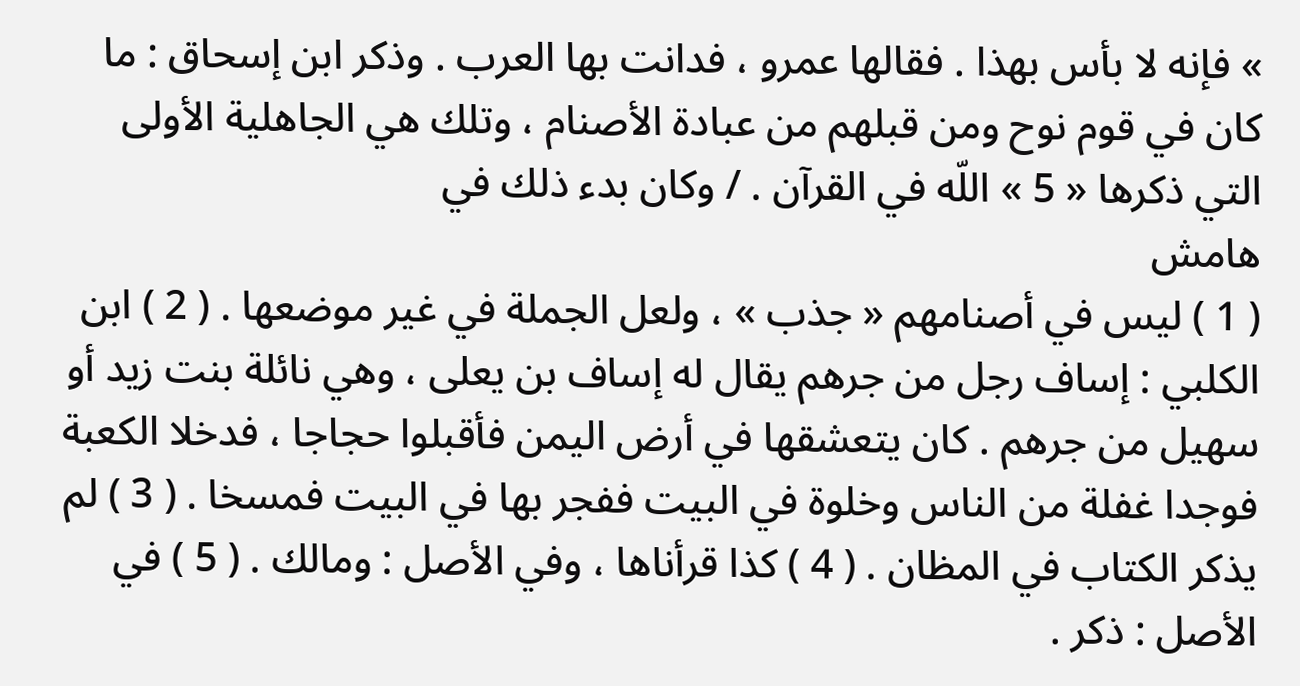» فإنه لا بأس بهذا . فقالها عمرو ، فدانت بها العرب . وذكر ابن إسحاق : ما كان في قوم نوح ومن قبلهم من عبادة الأصنام ، وتلك هي الجاهلية الأولى التي ذكرها « 5 » اللّه في القرآن . / وكان بدء ذلك في
هامش
( 1 ) ليس في أصنامهم « جذب » ، ولعل الجملة في غير موضعها . ( 2 ) ابن الكلبي : إساف رجل من جرهم يقال له إساف بن يعلى ، وهي نائلة بنت زيد أو سهيل من جرهم . كان يتعشقها في أرض اليمن فأقبلوا حجاجا ، فدخلا الكعبة فوجدا غفلة من الناس وخلوة في البيت ففجر بها في البيت فمسخا . ( 3 ) لم يذكر الكتاب في المظان . ( 4 ) كذا قرأناها ، وفي الأصل : ومالك . ( 5 ) في الأصل : ذكر .